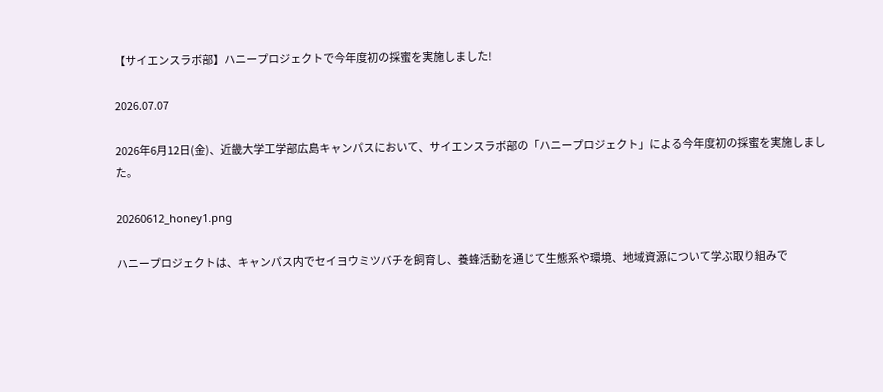【サイエンスラボ部】ハニープロジェクトで今年度初の採蜜を実施しました!

2026.07.07

2026年6月12日(金)、近畿大学工学部広島キャンパスにおいて、サイエンスラボ部の「ハニープロジェクト」による今年度初の採蜜を実施しました。

20260612_honey1.png

ハニープロジェクトは、キャンパス内でセイヨウミツバチを飼育し、養蜂活動を通じて生態系や環境、地域資源について学ぶ取り組みで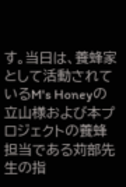す。当日は、養蜂家として活動されているM's Honeyの立山様および本プロジェクトの養蜂担当である苅部先生の指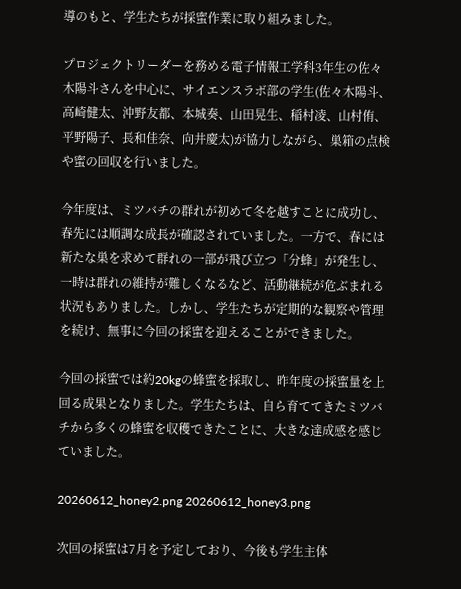導のもと、学生たちが採蜜作業に取り組みました。

プロジェクトリーダーを務める電子情報工学科3年生の佐々木陽斗さんを中心に、サイエンスラボ部の学生(佐々木陽斗、高崎健太、沖野友都、本城奏、山田晃生、稲村凌、山村侑、平野陽子、長和佳奈、向井慶太)が協力しながら、巣箱の点検や蜜の回収を行いました。

今年度は、ミツバチの群れが初めて冬を越すことに成功し、春先には順調な成長が確認されていました。一方で、春には新たな巣を求めて群れの一部が飛び立つ「分蜂」が発生し、一時は群れの維持が難しくなるなど、活動継続が危ぶまれる状況もありました。しかし、学生たちが定期的な観察や管理を続け、無事に今回の採蜜を迎えることができました。

今回の採蜜では約20kgの蜂蜜を採取し、昨年度の採蜜量を上回る成果となりました。学生たちは、自ら育ててきたミツバチから多くの蜂蜜を収穫できたことに、大きな達成感を感じていました。

20260612_honey2.png 20260612_honey3.png

次回の採蜜は7月を予定しており、今後も学生主体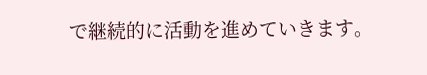で継続的に活動を進めていきます。